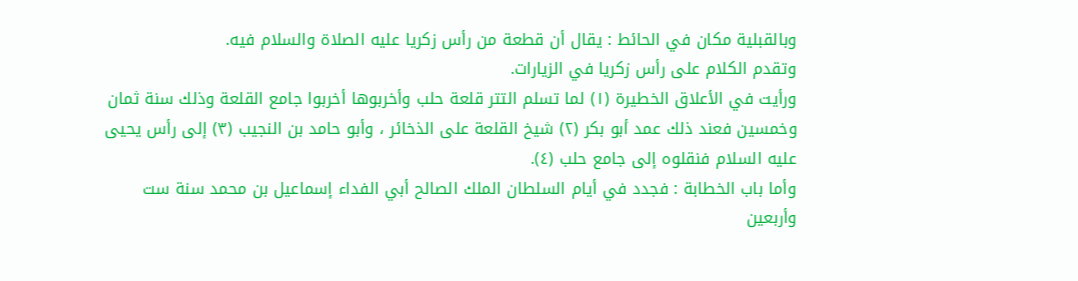وبالقبلية مكان في الحائط : يقال أن قطعة من رأس زكريا عليه الصلاة والسلام فيه.
وتقدم الكلام على رأس زكريا في الزيارات.
ورأيت في الأعلاق الخطيرة (١) لما تسلم التتر قلعة حلب وأخربوها أخربوا جامع القلعة وذلك سنة ثمان وخمسين فعند ذلك عمد أبو بكر (٢) شيخ القلعة على الذخائر ، وأبو حامد بن النجيب (٣) إلى رأس يحيى عليه السلام فنقلوه إلى جامع حلب (٤).
وأما باب الخطابة : فجدد في أيام السلطان الملك الصالح أبي الفداء إسماعيل بن محمد سنة ست وأربعين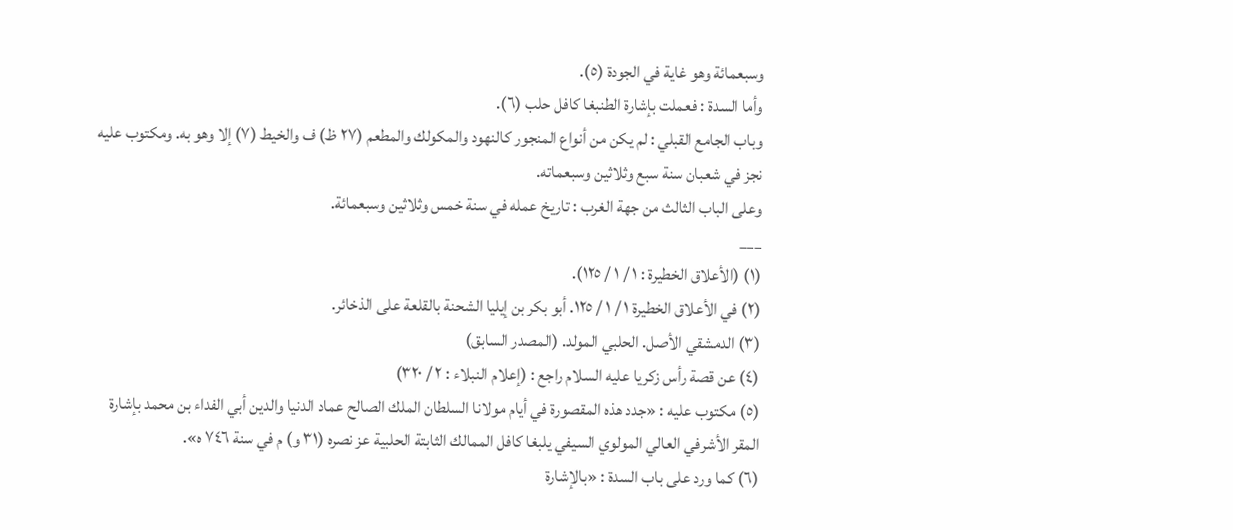وسبعمائة وهو غاية في الجودة (٥).
وأما السدة : فعملت بإشارة الطنبغا كافل حلب (٦).
وباب الجامع القبلي : لم يكن من أنواع المنجور كالنهود والمكولك والمطعم (٢٧ ظ) ف والخيط (٧) إلا وهو به. ومكتوب عليه نجز في شعبان سنة سبع وثلاثين وسبعماته.
وعلى الباب الثالث من جهة الغرب : تاريخ عمله في سنة خمس وثلاثين وسبعمائة.
___
(١) (الأعلاق الخطيرة : ١ / ١ / ١٢٥).
(٢) في الأعلاق الخطيرة ١ / ١ / ١٢٥. أبو بكر بن إيليا الشحنة بالقلعة على الذخائر.
(٣) الدمشقي الأصل. الحلبي المولد. (المصدر السابق)
(٤) عن قصة رأس زكريا عليه السلام راجع : (إعلام النبلاء : ٢ / ٣٢٠)
(٥) مكتوب عليه : «جدد هذه المقصورة في أيام مولانا السلطان الملك الصالح عماد الدنيا والدين أبي الفداء بن محمد بإشارة المقر الأشرفي العالي المولوي السيفي يلبغا كافل الممالك الثابتة الحلبية عز نصره (٣١ و) م في سنة ٧٤٦ ه».
(٦) كما ورد على باب السدة : «بالإشارة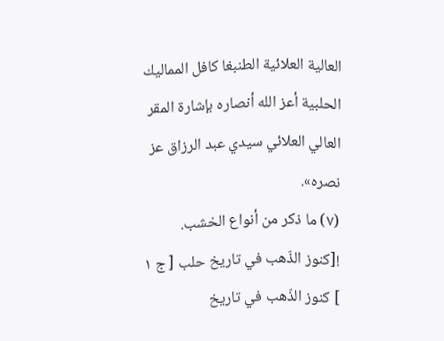العالية العلائية الطنبغا كافل المماليك الحلبية أعز الله أنصاره بإشارة المقر العالي العلائي سيدي عبد الرزاق عز نصره».
(٧) ما ذكر من أنواع الخشب.
![كنوز الذّهب في تاريخ حلب [ ج ١ ] كنوز الذّهب في تاريخ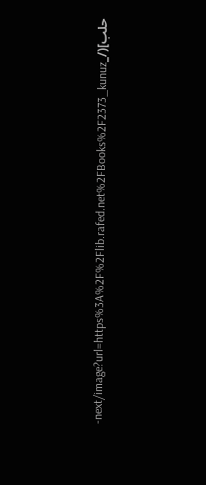حلب](/_next/image?url=https%3A%2F%2Flib.rafed.net%2FBooks%2F2373_kunuz-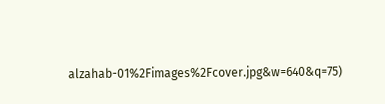alzahab-01%2Fimages%2Fcover.jpg&w=640&q=75)